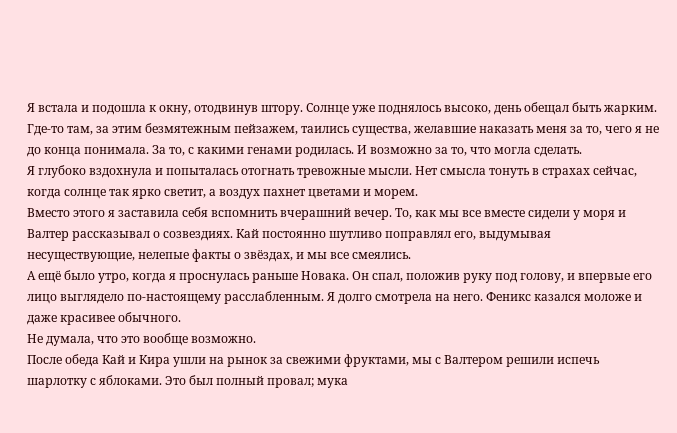Я встала и подошла к окну, отодвинув штору. Солнце уже поднялось высоко, день обещал быть жарким. Где-то там, за этим безмятежным пейзажем, таились существа, желавшие наказать меня за то, чего я не до конца понимала. За то, с какими генами родилась. И возможно за то, что могла сделать.
Я глубоко вздохнула и попыталась отогнать тревожные мысли. Нет смысла тонуть в страхах сейчас, когда солнце так ярко светит, а воздух пахнет цветами и морем.
Вместо этого я заставила себя вспомнить вчерашний вечер. То, как мы все вместе сидели у моря и Валтер рассказывал о созвездиях. Кай постоянно шутливо поправлял его, выдумывая несуществующие, нелепые факты о звёздах, и мы все смеялись.
А ещё было утро, когда я проснулась раньше Новака. Он спал, положив руку под голову, и впервые его лицо выглядело по-настоящему расслабленным. Я долго смотрела на него. Феникс казался моложе и даже красивее обычного.
Не думала, что это вообще возможно.
После обеда Кай и Кира ушли на рынок за свежими фруктами, мы с Валтером решили испечь шарлотку с яблоками. Это был полный провал; мука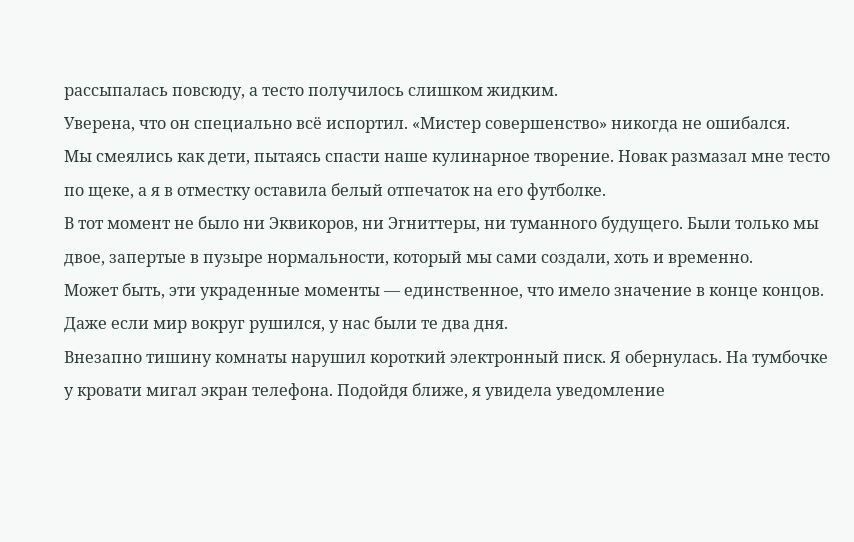рассыпалась повсюду, а тесто получилось слишком жидким.
Уверена, что он специально всё испортил. «Мистер совершенство» никогда не ошибался.
Мы смеялись как дети, пытаясь спасти наше кулинарное творение. Новак размазал мне тесто по щеке, а я в отместку оставила белый отпечаток на его футболке.
В тот момент не было ни Эквикоров, ни Эгниттеры, ни туманного будущего. Были только мы двое, запертые в пузыре нормальности, который мы сами создали, хоть и временно.
Может быть, эти украденные моменты — единственное, что имело значение в конце концов. Даже если мир вокруг рушился, у нас были те два дня.
Внезапно тишину комнаты нарушил короткий электронный писк. Я обернулась. На тумбочке у кровати мигал экран телефона. Подойдя ближе, я увидела уведомление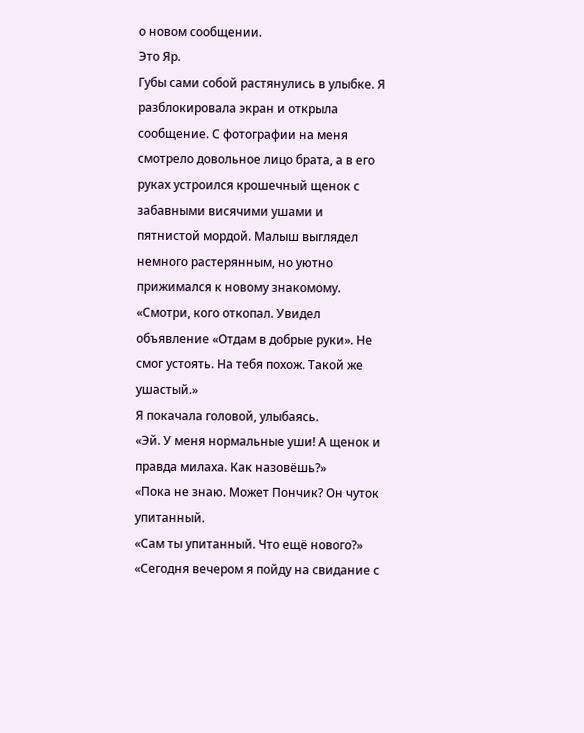о новом сообщении.
Это Яр.
Губы сами собой растянулись в улыбке. Я разблокировала экран и открыла сообщение. С фотографии на меня смотрело довольное лицо брата, а в его руках устроился крошечный щенок с забавными висячими ушами и пятнистой мордой. Малыш выглядел немного растерянным, но уютно прижимался к новому знакомому.
«Смотри, кого откопал. Увидел объявление «Отдам в добрые руки». Не смог устоять. На тебя похож. Такой же ушастый.»
Я покачала головой, улыбаясь.
«Эй. У меня нормальные уши! А щенок и правда милаха. Как назовёшь?»
«Пока не знаю. Может Пончик? Он чуток упитанный.
«Сам ты упитанный. Что ещё нового?»
«Сегодня вечером я пойду на свидание с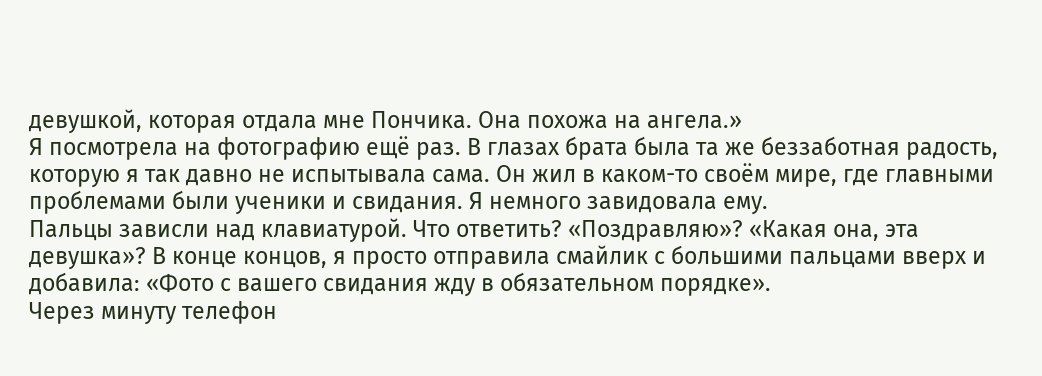девушкой, которая отдала мне Пончика. Она похожа на ангела.»
Я посмотрела на фотографию ещё раз. В глазах брата была та же беззаботная радость, которую я так давно не испытывала сама. Он жил в каком-то своём мире, где главными проблемами были ученики и свидания. Я немного завидовала ему.
Пальцы зависли над клавиатурой. Что ответить? «Поздравляю»? «Какая она, эта девушка»? В конце концов, я просто отправила смайлик с большими пальцами вверх и добавила: «Фото с вашего свидания жду в обязательном порядке».
Через минуту телефон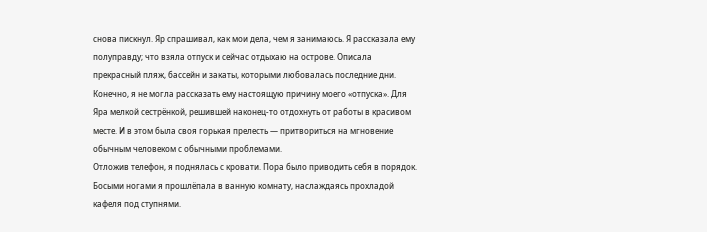снова пискнул. Яр спрашивал, как мои дела, чем я занимаюсь. Я рассказала ему полуправду; что взяла отпуск и сейчас отдыхаю на острове. Описала прекрасный пляж, бассейн и закаты, которыми любовалась последние дни. Конечно, я не могла рассказать ему настоящую причину моего «отпуска». Для Яра мелкой сестрёнкой, решившей наконец-то отдохнуть от работы в красивом месте. И в этом была своя горькая прелесть — притвориться на мгновение обычным человеком с обычными проблемами.
Отложив телефон, я поднялась с кровати. Пора было приводить себя в порядок. Босыми ногами я прошлёпала в ванную комнату, наслаждаясь прохладой кафеля под ступнями.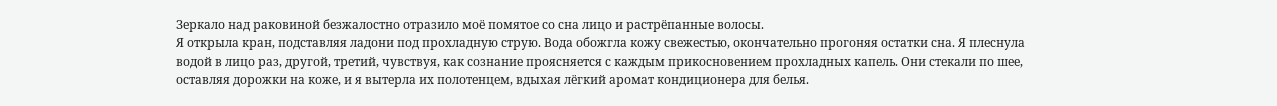Зеркало над раковиной безжалостно отразило моё помятое со сна лицо и растрёпанные волосы.
Я открыла кран, подставляя ладони под прохладную струю. Вода обожгла кожу свежестью, окончательно прогоняя остатки сна. Я плеснула водой в лицо раз, другой, третий, чувствуя, как сознание проясняется с каждым прикосновением прохладных капель. Они стекали по шее, оставляя дорожки на коже, и я вытерла их полотенцем, вдыхая лёгкий аромат кондиционера для белья.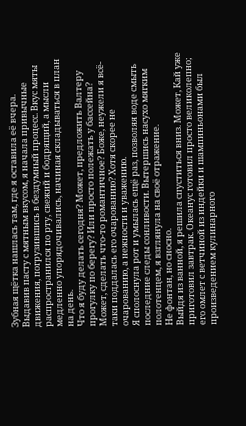Зубная щётка нашлась там, где я оставила её вчера. Выдавив пасту с мятным вкусом, я начала привычные движения, погрузившись в бездумный процесс. Вкус мяты распространился по рту, свежий и бодрящий, а мысли медленно упорядочивались, начиная складываться в план на день.
Что я буду делать сегодня? Может, предложить Валтеру прогулку по берегу? Или просто полежать у бассейна? Может, сделать что-то романтичное? Боже, неужели я всё-таки поддалась его очарованию? Хотя скорее не очарованию, а нежности и уважению.
Я сполоснула рот и умылась ещё раз, позволяя воде смыть последние следы сонливости. Вытершись насухо мягким полотенцем, я взглянула на своё отражение.
Не фонтан, но сносно.
Выйдя из ванной, я решила спуститься вниз. Может, Кай уже приготовил завтрак. Океанус готовил просто великолепно; его омлет с ветчиной из индейки и шампиньонами был произведением кулинарного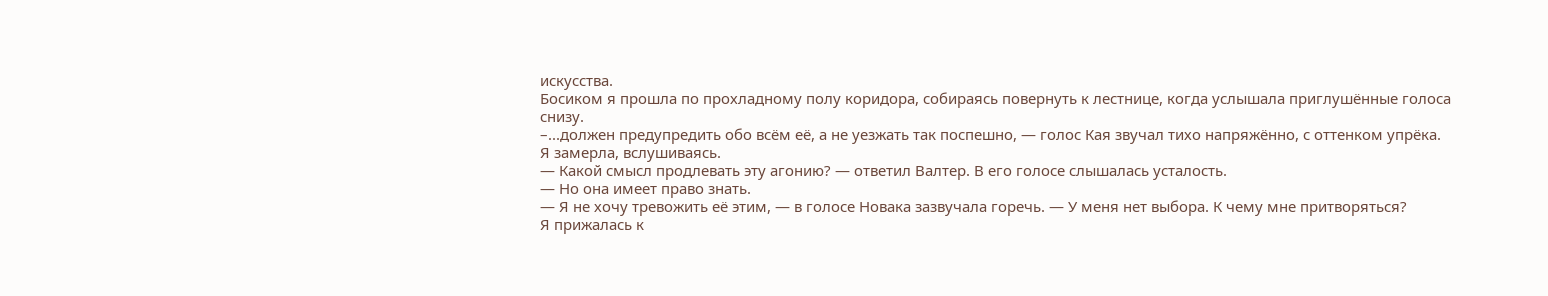искусства.
Босиком я прошла по прохладному полу коридора, собираясь повернуть к лестнице, когда услышала приглушённые голоса снизу.
–...должен предупредить обо всём её, а не уезжать так поспешно, — голос Кая звучал тихо напряжённо, с оттенком упрёка.
Я замерла, вслушиваясь.
— Какой смысл продлевать эту агонию? — ответил Валтер. В его голосе слышалась усталость.
— Но она имеет право знать.
— Я не хочу тревожить её этим, — в голосе Новака зазвучала горечь. — У меня нет выбора. К чему мне притворяться?
Я прижалась к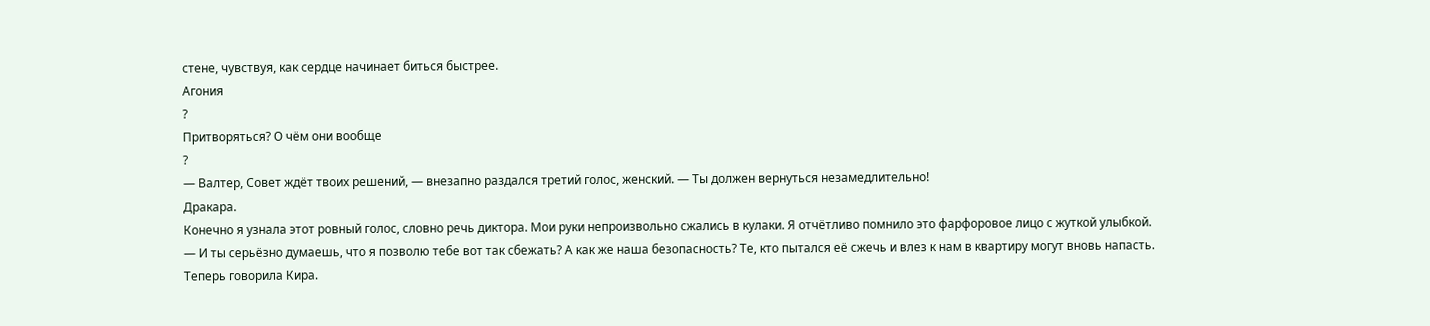стене, чувствуя, как сердце начинает биться быстрее.
Агония
?
Притворяться? О чём они вообще
?
— Валтер, Совет ждёт твоих решений, — внезапно раздался третий голос, женский. — Ты должен вернуться незамедлительно!
Дракара.
Конечно я узнала этот ровный голос, словно речь диктора. Мои руки непроизвольно сжались в кулаки. Я отчётливо помнило это фарфоровое лицо с жуткой улыбкой.
— И ты серьёзно думаешь, что я позволю тебе вот так сбежать? А как же наша безопасность? Те, кто пытался её сжечь и влез к нам в квартиру могут вновь напасть.
Теперь говорила Кира.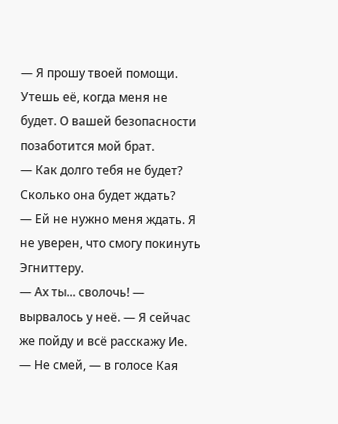— Я прошу твоей помощи. Утешь её, когда меня не будет. О вашей безопасности позаботится мой брат.
— Как долго тебя не будет? Сколько она будет ждать?
— Ей не нужно меня ждать. Я не уверен, что смогу покинуть Эгниттеру.
— Ах ты... сволочь! — вырвалось у неё. — Я сейчас же пойду и всё расскажу Ие.
— Не смей, — в голосе Кая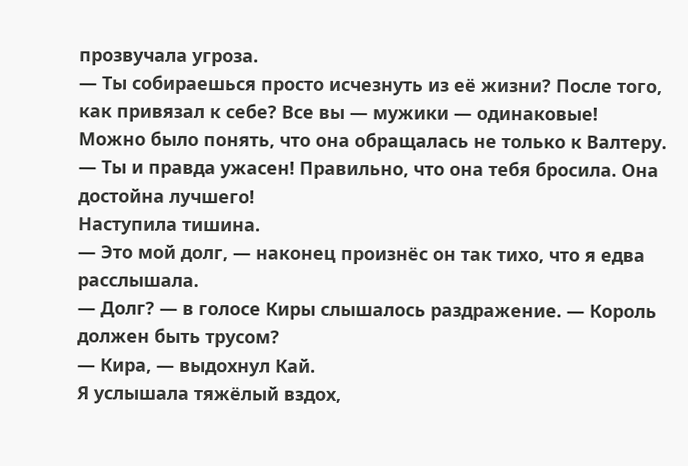прозвучала угроза.
— Ты собираешься просто исчезнуть из её жизни? После того, как привязал к себе? Все вы — мужики — одинаковые!
Можно было понять, что она обращалась не только к Валтеру.
— Ты и правда ужасен! Правильно, что она тебя бросила. Она достойна лучшего!
Наступила тишина.
— Это мой долг, — наконец произнёс он так тихо, что я едва расслышала.
— Долг? — в голосе Киры слышалось раздражение. — Король должен быть трусом?
— Кира, — выдохнул Кай.
Я услышала тяжёлый вздох,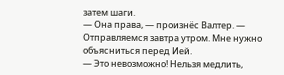затем шаги.
— Она права, — произнёс Валтер. — Отправляемся завтра утром. Мне нужно объясниться перед Ией.
— Это невозможно! Нельзя медлить,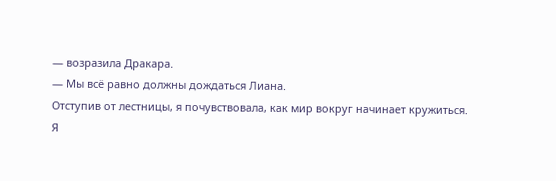— возразила Дракара.
— Мы всё равно должны дождаться Лиана.
Отступив от лестницы, я почувствовала, как мир вокруг начинает кружиться.
Я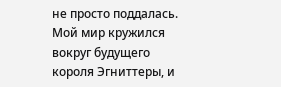не просто поддалась. Мой мир кружился вокруг будущего короля Эгниттеры, и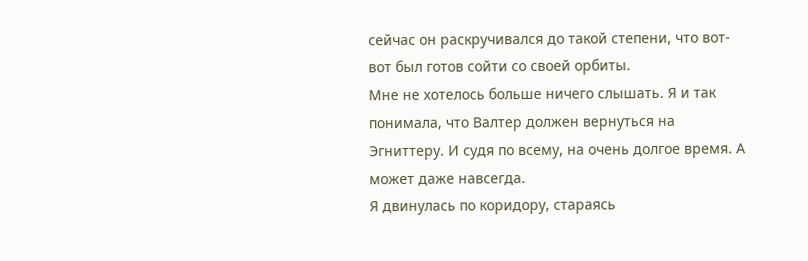сейчас он раскручивался до такой степени, что вот-вот был готов сойти со своей орбиты.
Мне не хотелось больше ничего слышать. Я и так понимала, что Валтер должен вернуться на Эгниттеру. И судя по всему, на очень долгое время. А может даже навсегда.
Я двинулась по коридору, стараясь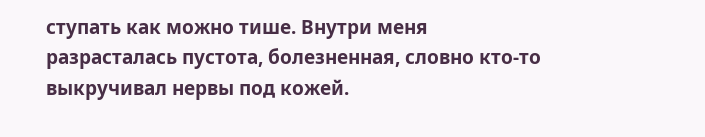ступать как можно тише. Внутри меня разрасталась пустота, болезненная, словно кто-то выкручивал нервы под кожей.